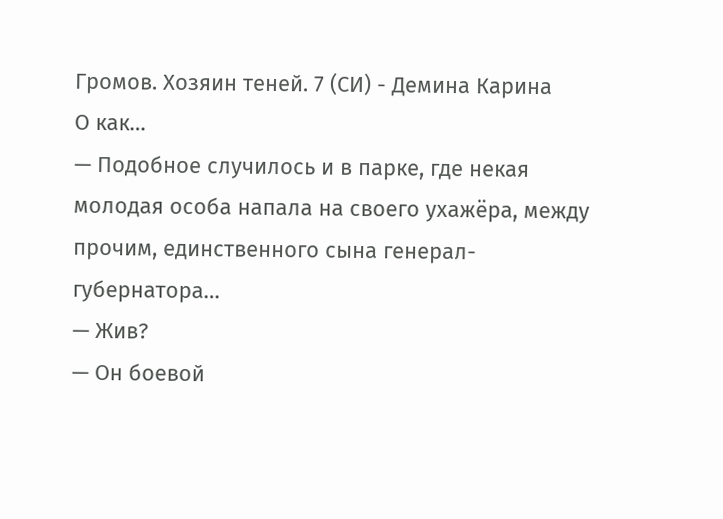Громов. Хозяин теней. 7 (СИ) - Демина Карина
О как…
— Подобное случилось и в парке, где некая молодая особа напала на своего ухажёра, между прочим, единственного сына генерал-губернатора…
— Жив?
— Он боевой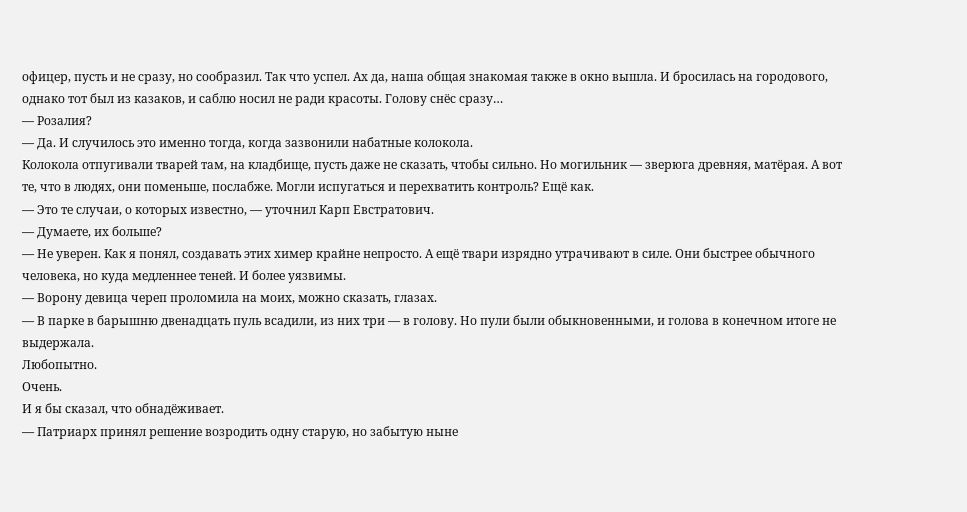офицер, пусть и не сразу, но сообразил. Так что успел. Ах да, наша общая знакомая также в окно вышла. И бросилась на городового, однако тот был из казаков, и саблю носил не ради красоты. Голову снёс сразу…
— Розалия?
— Да. И случилось это именно тогда, когда зазвонили набатные колокола.
Колокола отпугивали тварей там, на кладбище, пусть даже не сказать, чтобы сильно. Но могильник — зверюга древняя, матёрая. А вот те, что в людях, они поменьше, послабже. Могли испугаться и перехватить контроль? Ещё как.
— Это те случаи, о которых известно, — уточнил Карп Евстратович.
— Думаете, их больше?
— Не уверен. Как я понял, создавать этих химер крайне непросто. А ещё твари изрядно утрачивают в силе. Они быстрее обычного человека, но куда медленнее теней. И более уязвимы.
— Ворону девица череп проломила на моих, можно сказать, глазах.
— В парке в барышню двенадцать пуль всадили, из них три — в голову. Но пули были обыкновенными, и голова в конечном итоге не выдержала.
Любопытно.
Очень.
И я бы сказал, что обнадёживает.
— Патриарх принял решение возродить одну старую, но забытую ныне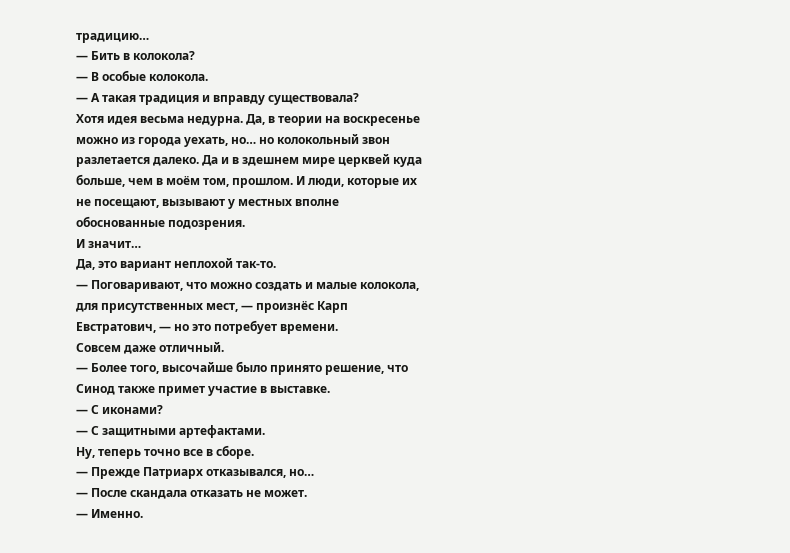традицию…
— Бить в колокола?
— В особые колокола.
— А такая традиция и вправду существовала?
Хотя идея весьма недурна. Да, в теории на воскресенье можно из города уехать, но… но колокольный звон разлетается далеко. Да и в здешнем мире церквей куда больше, чем в моём том, прошлом. И люди, которые их не посещают, вызывают у местных вполне обоснованные подозрения.
И значит…
Да, это вариант неплохой так-то.
— Поговаривают, что можно создать и малые колокола, для присутственных мест, — произнёс Карп Евстратович, — но это потребует времени.
Совсем даже отличный.
— Более того, высочайше было принято решение, что Синод также примет участие в выставке.
— С иконами?
— С защитными артефактами.
Ну, теперь точно все в сборе.
— Прежде Патриарх отказывался, но…
— После скандала отказать не может.
— Именно.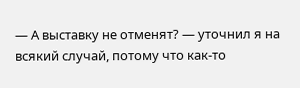— А выставку не отменят? — уточнил я на всякий случай, потому что как-то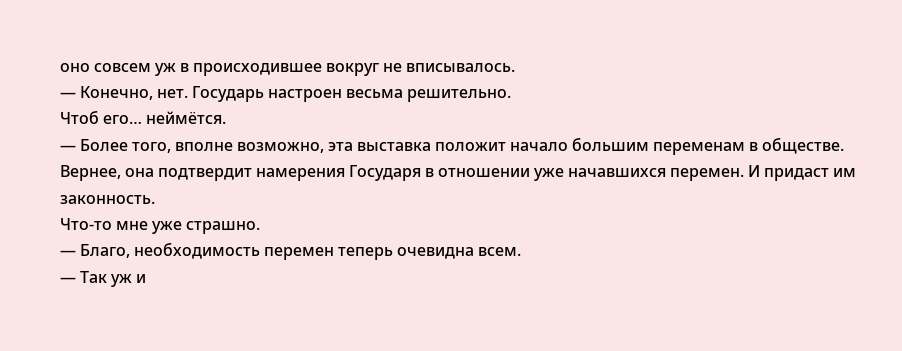оно совсем уж в происходившее вокруг не вписывалось.
— Конечно, нет. Государь настроен весьма решительно.
Чтоб его… неймётся.
— Более того, вполне возможно, эта выставка положит начало большим переменам в обществе. Вернее, она подтвердит намерения Государя в отношении уже начавшихся перемен. И придаст им законность.
Что-то мне уже страшно.
— Благо, необходимость перемен теперь очевидна всем.
— Так уж и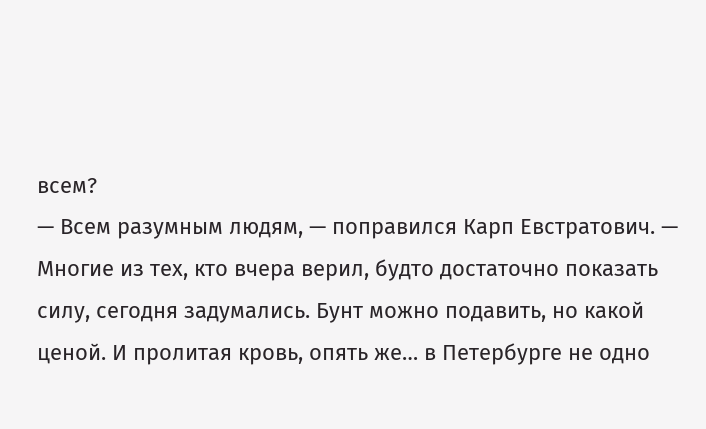всем?
— Всем разумным людям, — поправился Карп Евстратович. — Многие из тех, кто вчера верил, будто достаточно показать силу, сегодня задумались. Бунт можно подавить, но какой ценой. И пролитая кровь, опять же… в Петербурге не одно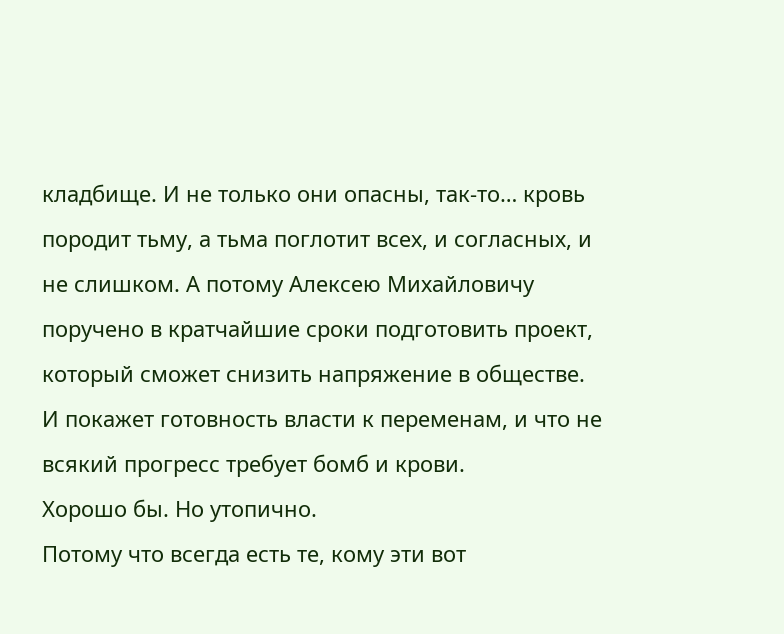кладбище. И не только они опасны, так-то… кровь породит тьму, а тьма поглотит всех, и согласных, и не слишком. А потому Алексею Михайловичу поручено в кратчайшие сроки подготовить проект, который сможет снизить напряжение в обществе. И покажет готовность власти к переменам, и что не всякий прогресс требует бомб и крови.
Хорошо бы. Но утопично.
Потому что всегда есть те, кому эти вот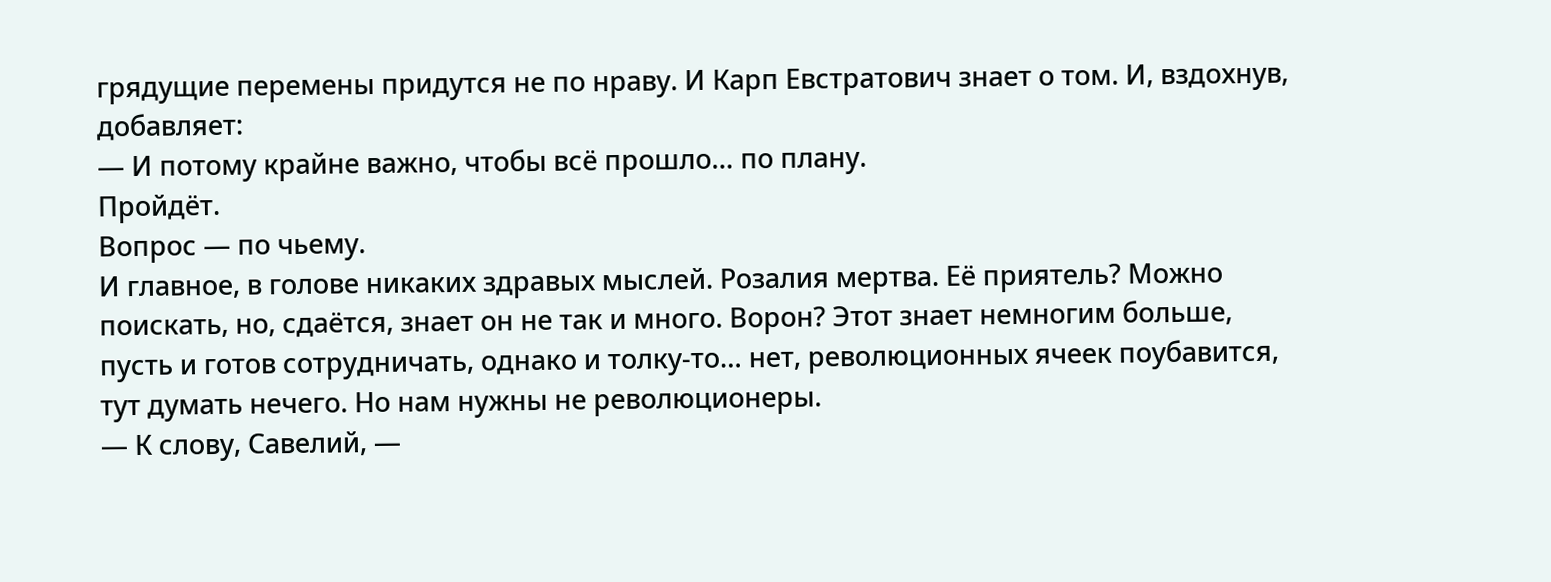грядущие перемены придутся не по нраву. И Карп Евстратович знает о том. И, вздохнув, добавляет:
— И потому крайне важно, чтобы всё прошло… по плану.
Пройдёт.
Вопрос — по чьему.
И главное, в голове никаких здравых мыслей. Розалия мертва. Её приятель? Можно поискать, но, сдаётся, знает он не так и много. Ворон? Этот знает немногим больше, пусть и готов сотрудничать, однако и толку-то… нет, революционных ячеек поубавится, тут думать нечего. Но нам нужны не революционеры.
— К слову, Савелий, —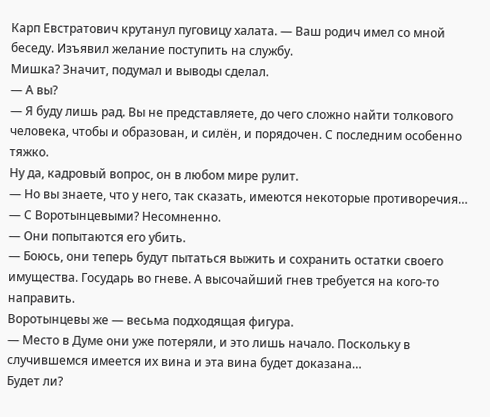Карп Евстратович крутанул пуговицу халата. — Ваш родич имел со мной беседу. Изъявил желание поступить на службу.
Мишка? Значит, подумал и выводы сделал.
— А вы?
— Я буду лишь рад. Вы не представляете, до чего сложно найти толкового человека, чтобы и образован, и силён, и порядочен. С последним особенно тяжко.
Ну да, кадровый вопрос, он в любом мире рулит.
— Но вы знаете, что у него, так сказать, имеются некоторые противоречия…
— С Воротынцевыми? Несомненно.
— Они попытаются его убить.
— Боюсь, они теперь будут пытаться выжить и сохранить остатки своего имущества. Государь во гневе. А высочайший гнев требуется на кого-то направить.
Воротынцевы же — весьма подходящая фигура.
— Место в Думе они уже потеряли, и это лишь начало. Поскольку в случившемся имеется их вина и эта вина будет доказана…
Будет ли?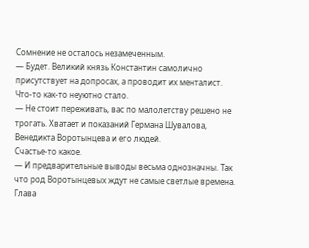Сомнение не осталось незамеченным.
— Будет. Великий князь Константин самолично присутствует на допросах, а проводит их менталист.
Что-то как-то неуютно стало.
— Не стоит переживать, вас по малолетству решено не трогать. Хватает и показаний Германа Шувалова, Венедикта Воротынцева и его людей.
Счастье-то какое.
— И предварительные выводы весьма однозначны. Так что род Воротынцевых ждут не самые светлые времена. Глава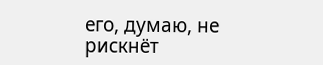его, думаю, не рискнёт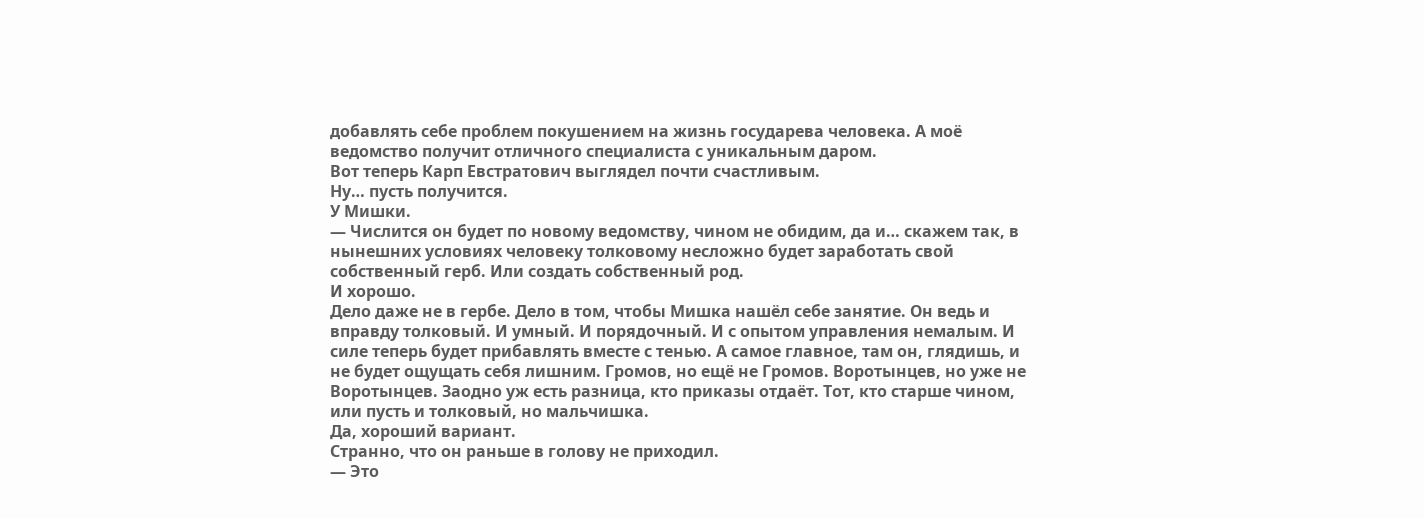добавлять себе проблем покушением на жизнь государева человека. А моё ведомство получит отличного специалиста с уникальным даром.
Вот теперь Карп Евстратович выглядел почти счастливым.
Ну… пусть получится.
У Мишки.
— Числится он будет по новому ведомству, чином не обидим, да и… скажем так, в нынешних условиях человеку толковому несложно будет заработать свой собственный герб. Или создать собственный род.
И хорошо.
Дело даже не в гербе. Дело в том, чтобы Мишка нашёл себе занятие. Он ведь и вправду толковый. И умный. И порядочный. И с опытом управления немалым. И силе теперь будет прибавлять вместе с тенью. А самое главное, там он, глядишь, и не будет ощущать себя лишним. Громов, но ещё не Громов. Воротынцев, но уже не Воротынцев. Заодно уж есть разница, кто приказы отдаёт. Тот, кто старше чином, или пусть и толковый, но мальчишка.
Да, хороший вариант.
Странно, что он раньше в голову не приходил.
— Это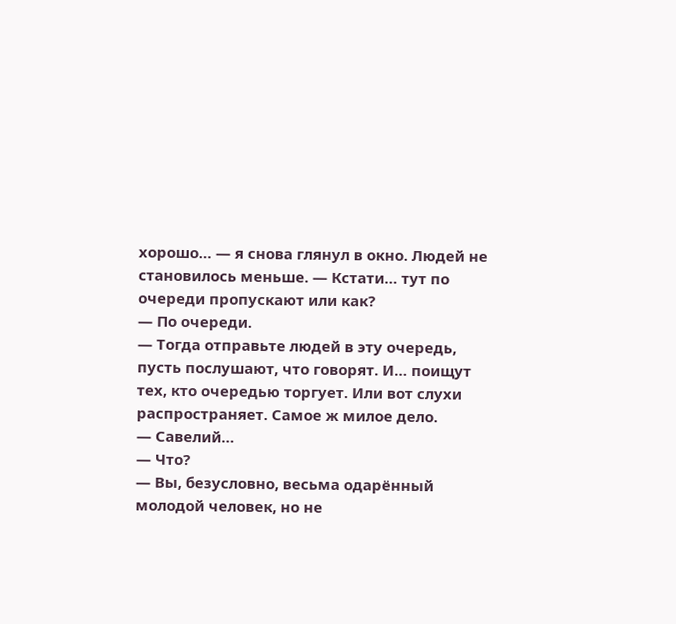хорошо… — я снова глянул в окно. Людей не становилось меньше. — Кстати… тут по очереди пропускают или как?
— По очереди.
— Тогда отправьте людей в эту очередь, пусть послушают, что говорят. И… поищут тех, кто очередью торгует. Или вот слухи распространяет. Самое ж милое дело.
— Савелий…
— Что?
— Вы, безусловно, весьма одарённый молодой человек, но не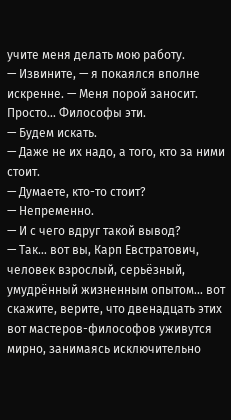учите меня делать мою работу.
— Извините, — я покаялся вполне искренне. — Меня порой заносит. Просто… Философы эти.
— Будем искать.
— Даже не их надо, а того, кто за ними стоит.
— Думаете, кто-то стоит?
— Непременно.
— И с чего вдруг такой вывод?
— Так… вот вы, Карп Евстратович, человек взрослый, серьёзный, умудрённый жизненным опытом… вот скажите, верите, что двенадцать этих вот мастеров-философов уживутся мирно, занимаясь исключительно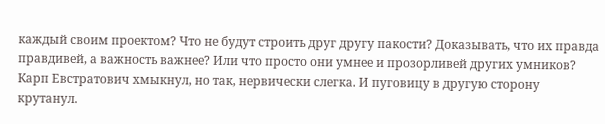каждый своим проектом? Что не будут строить друг другу пакости? Доказывать, что их правда правдивей, а важность важнее? Или что просто они умнее и прозорливей других умников?
Карп Евстратович хмыкнул, но так, нервически слегка. И пуговицу в другую сторону крутанул.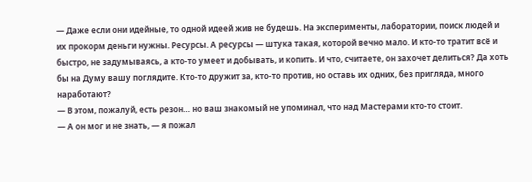— Даже если они идейные, то одной идеей жив не будешь. На эксперименты, лаборатории, поиск людей и их прокорм деньги нужны. Ресурсы. А ресурсы — штука такая, которой вечно мало. И кто-то тратит всё и быстро, не задумываясь, а кто-то умеет и добывать, и копить. И что, считаете, он захочет делиться? Да хоть бы на Думу вашу поглядите. Кто-то дружит за, кто-то против, но оставь их одних, без пригляда, много наработают?
— В этом, пожалуй, есть резон… но ваш знакомый не упоминал, что над Мастерами кто-то стоит.
— А он мог и не знать, — я пожал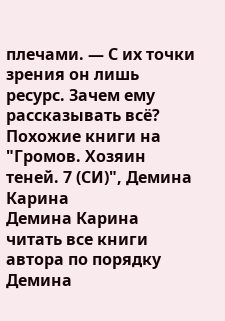плечами. — С их точки зрения он лишь ресурс. Зачем ему рассказывать всё?
Похожие книги на "Громов. Хозяин теней. 7 (СИ)", Демина Карина
Демина Карина читать все книги автора по порядку
Демина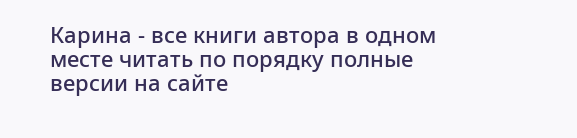Карина - все книги автора в одном месте читать по порядку полные версии на сайте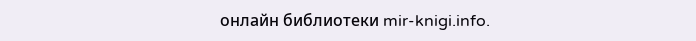онлайн библиотеки mir-knigi.info.